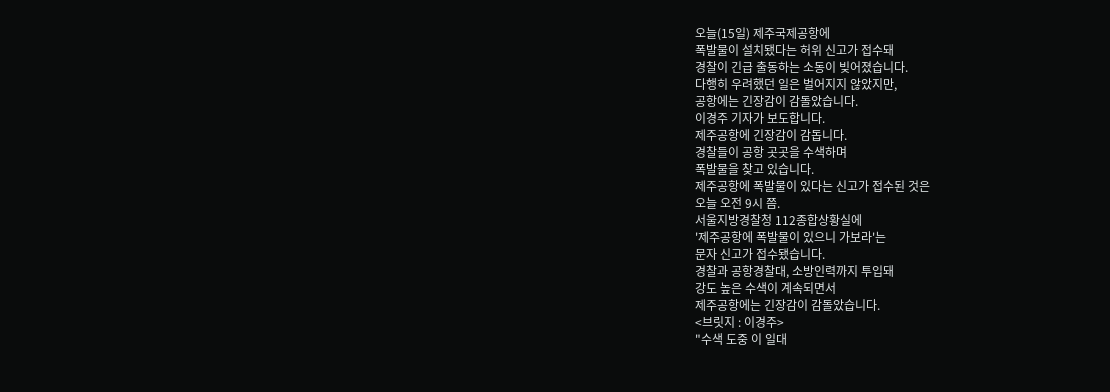오늘(15일) 제주국제공항에
폭발물이 설치됐다는 허위 신고가 접수돼
경찰이 긴급 출동하는 소동이 빚어졌습니다.
다행히 우려했던 일은 벌어지지 않았지만,
공항에는 긴장감이 감돌았습니다.
이경주 기자가 보도합니다.
제주공항에 긴장감이 감돕니다.
경찰들이 공항 곳곳을 수색하며
폭발물을 찾고 있습니다.
제주공항에 폭발물이 있다는 신고가 접수된 것은
오늘 오전 9시 쯤.
서울지방경찰청 112종합상황실에
'제주공항에 폭발물이 있으니 가보라'는
문자 신고가 접수됐습니다.
경찰과 공항경찰대, 소방인력까지 투입돼
강도 높은 수색이 계속되면서
제주공항에는 긴장감이 감돌았습니다.
<브릿지 : 이경주>
"수색 도중 이 일대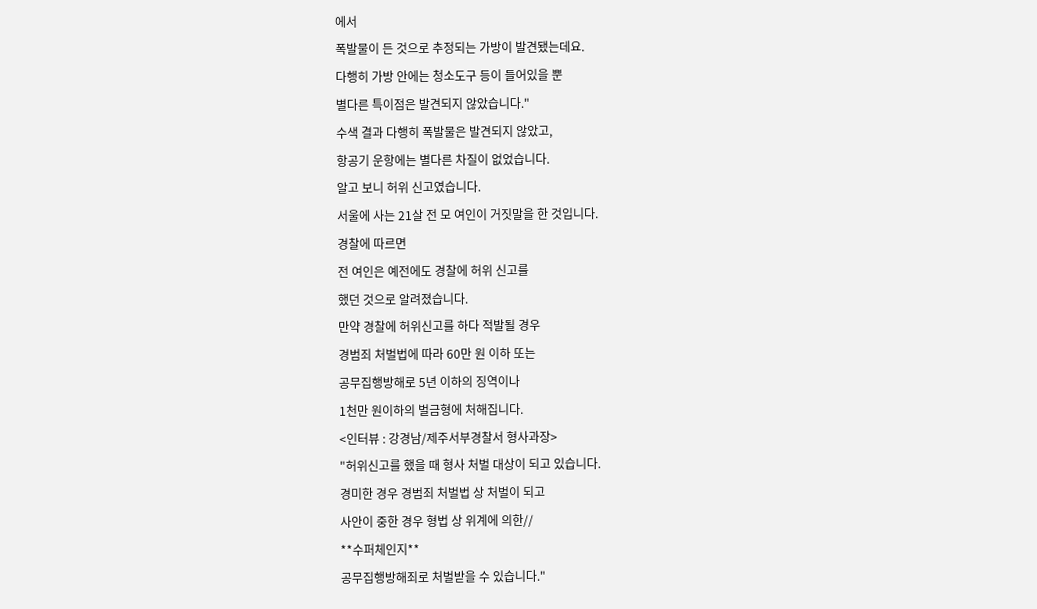에서
폭발물이 든 것으로 추정되는 가방이 발견됐는데요.
다행히 가방 안에는 청소도구 등이 들어있을 뿐
별다른 특이점은 발견되지 않았습니다."
수색 결과 다행히 폭발물은 발견되지 않았고,
항공기 운항에는 별다른 차질이 없었습니다.
알고 보니 허위 신고였습니다.
서울에 사는 21살 전 모 여인이 거짓말을 한 것입니다.
경찰에 따르면
전 여인은 예전에도 경찰에 허위 신고를
했던 것으로 알려졌습니다.
만약 경찰에 허위신고를 하다 적발될 경우
경범죄 처벌법에 따라 60만 원 이하 또는
공무집행방해로 5년 이하의 징역이나
1천만 원이하의 벌금형에 처해집니다.
<인터뷰 : 강경남/제주서부경찰서 형사과장>
"허위신고를 했을 때 형사 처벌 대상이 되고 있습니다.
경미한 경우 경범죄 처벌법 상 처벌이 되고
사안이 중한 경우 형법 상 위계에 의한//
**수퍼체인지**
공무집행방해죄로 처벌받을 수 있습니다."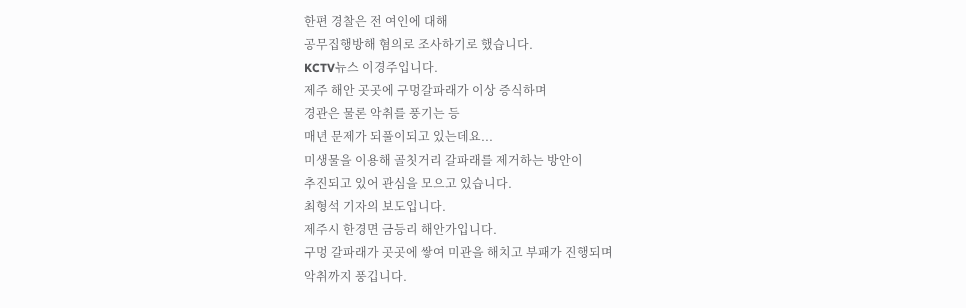한편 경찰은 전 여인에 대해
공무집행방해 혐의로 조사하기로 했습니다.
KCTV뉴스 이경주입니다.
제주 해안 곳곳에 구멍갈파래가 이상 증식하며
경관은 물론 악취를 풍기는 등
매년 문제가 되풀이되고 있는데요...
미생물을 이용해 골칫거리 갈파래를 제거하는 방안이
추진되고 있어 관심을 모으고 있습니다.
최형석 기자의 보도입니다.
제주시 한경면 금등리 해안가입니다.
구멍 갈파래가 곳곳에 쌓여 미관을 해치고 부패가 진행되며
악취까지 풍깁니다.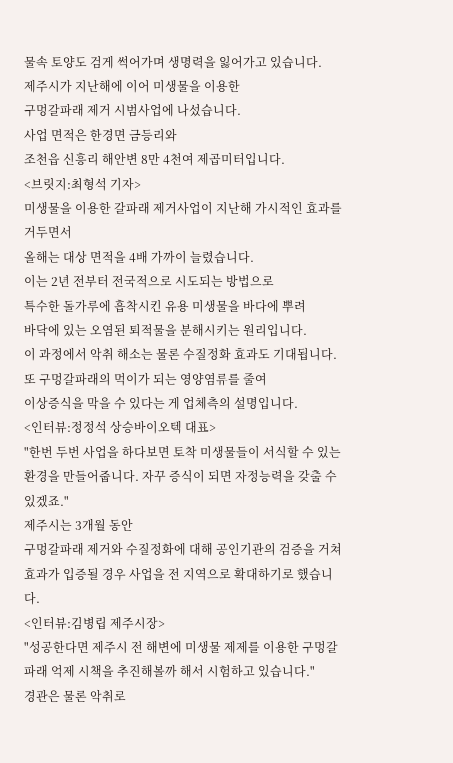물속 토양도 검게 썩어가며 생명력을 잃어가고 있습니다.
제주시가 지난해에 이어 미생물을 이용한
구멍갈파래 제거 시범사업에 나섰습니다.
사업 면적은 한경면 금등리와
조천읍 신흥리 해안변 8만 4천여 제곱미터입니다.
<브릿지:최형석 기자>
미생물을 이용한 갈파래 제거사업이 지난해 가시적인 효과를 거두면서
올해는 대상 면적을 4배 가까이 늘렸습니다.
이는 2년 전부터 전국적으로 시도되는 방법으로
특수한 돌가루에 흡착시킨 유용 미생물을 바다에 뿌려
바닥에 있는 오염된 퇴적물을 분해시키는 원리입니다.
이 과정에서 악취 해소는 물론 수질정화 효과도 기대됩니다.
또 구멍갈파래의 먹이가 되는 영양염류를 줄여
이상증식을 막을 수 있다는 게 업체측의 설명입니다.
<인터뷰:정정석 상승바이오텍 대표>
"한번 두번 사업을 하다보면 토착 미생물들이 서식할 수 있는 환경을 만들어줍니다. 자꾸 증식이 되면 자정능력을 갖출 수 있겠죠."
제주시는 3개월 동안
구멍갈파래 제거와 수질정화에 대해 공인기관의 검증을 거쳐
효과가 입증될 경우 사업을 전 지역으로 확대하기로 했습니다.
<인터뷰:김병립 제주시장>
"성공한다면 제주시 전 해변에 미생물 제제를 이용한 구멍갈파래 억제 시책을 추진해볼까 해서 시험하고 있습니다."
경관은 물론 악취로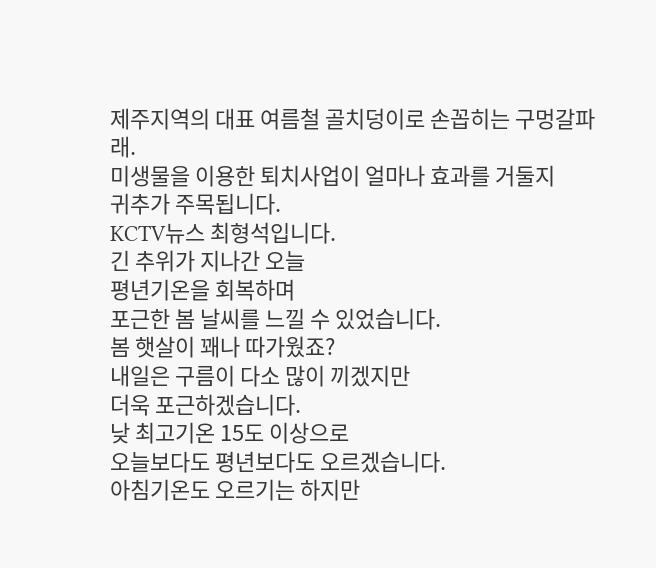제주지역의 대표 여름철 골치덩이로 손꼽히는 구멍갈파래.
미생물을 이용한 퇴치사업이 얼마나 효과를 거둘지
귀추가 주목됩니다.
KCTV뉴스 최형석입니다.
긴 추위가 지나간 오늘
평년기온을 회복하며
포근한 봄 날씨를 느낄 수 있었습니다.
봄 햇살이 꽤나 따가웠죠?
내일은 구름이 다소 많이 끼겠지만
더욱 포근하겠습니다.
낮 최고기온 15도 이상으로
오늘보다도 평년보다도 오르겠습니다.
아침기온도 오르기는 하지만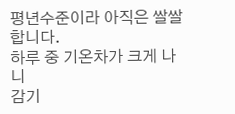평년수준이라 아직은 쌀쌀합니다.
하루 중 기온차가 크게 나니
감기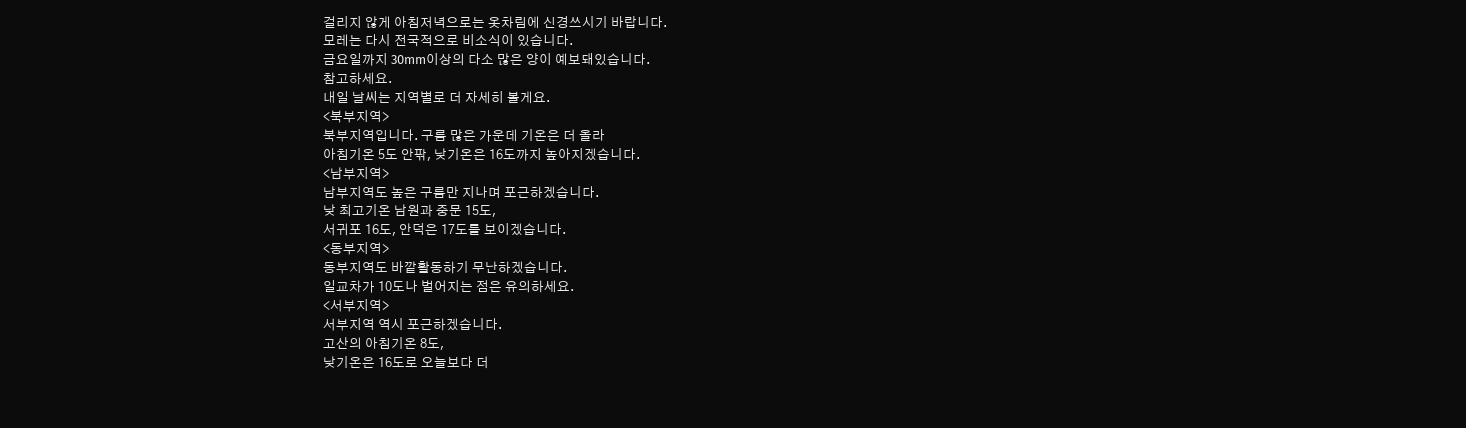걸리지 않게 아침저녁으로는 옷차림에 신경쓰시기 바랍니다.
모레는 다시 전국적으로 비소식이 있습니다.
금요일까지 30mm이상의 다소 많은 양이 예보돼있습니다.
참고하세요.
내일 날씨는 지역별로 더 자세히 볼게요.
<북부지역>
북부지역입니다. 구름 많은 가운데 기온은 더 올라
아침기온 5도 안팎, 낮기온은 16도까지 높아지겠습니다.
<남부지역>
남부지역도 높은 구름만 지나며 포근하겠습니다.
낮 최고기온 남원과 중문 15도,
서귀포 16도, 안덕은 17도를 보이겠습니다.
<동부지역>
동부지역도 바깥활동하기 무난하겠습니다.
일교차가 10도나 벌어지는 점은 유의하세요.
<서부지역>
서부지역 역시 포근하겠습니다.
고산의 아침기온 8도,
낮기온은 16도로 오늘보다 더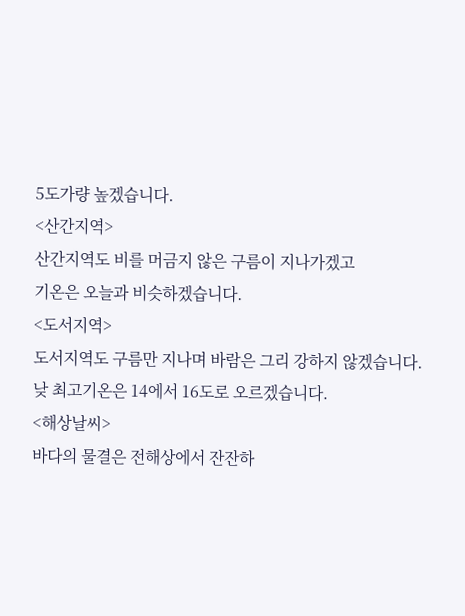5도가량 높겠습니다.
<산간지역>
산간지역도 비를 머금지 않은 구름이 지나가겠고
기온은 오늘과 비슷하겠습니다.
<도서지역>
도서지역도 구름만 지나며 바람은 그리 강하지 않겠습니다.
낮 최고기온은 14에서 16도로 오르겠습니다.
<해상날씨>
바다의 물결은 전해상에서 잔잔하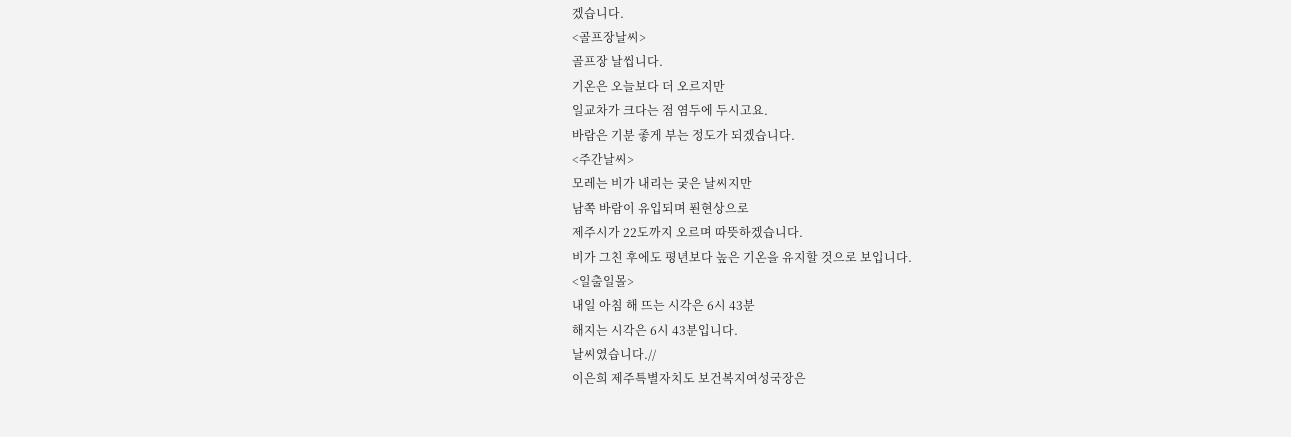겠습니다.
<골프장날씨>
골프장 날씹니다.
기온은 오늘보다 더 오르지만
일교차가 크다는 점 염두에 두시고요.
바람은 기분 좋게 부는 정도가 되겠습니다.
<주간날씨>
모레는 비가 내리는 궂은 날씨지만
남쪽 바람이 유입되며 푄현상으로
제주시가 22도까지 오르며 따뜻하겠습니다.
비가 그친 후에도 평년보다 높은 기온을 유지할 것으로 보입니다.
<일출일몰>
내일 아침 해 뜨는 시각은 6시 43분
해지는 시각은 6시 43분입니다.
날씨였습니다.//
이은희 제주특별자치도 보건복지여성국장은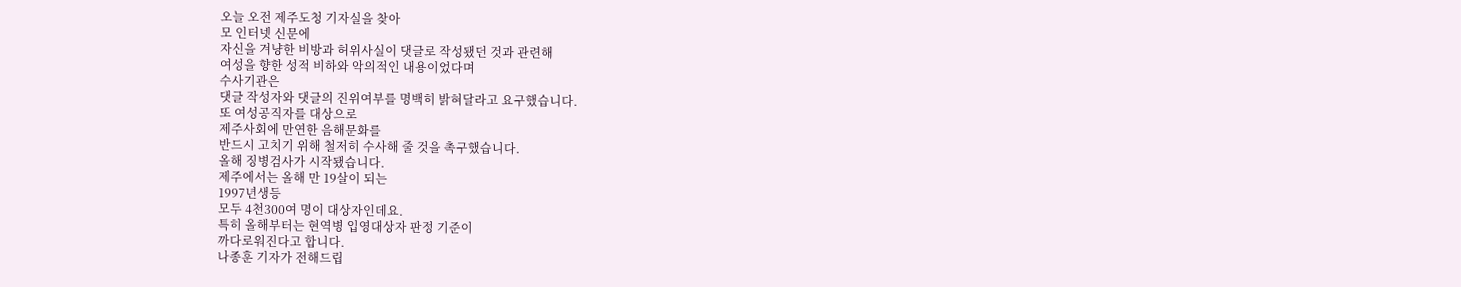오늘 오전 제주도청 기자실을 찾아
모 인터넷 신문에
자신을 겨냥한 비방과 허위사실이 댓글로 작성됐던 것과 관련해
여성을 향한 성적 비하와 악의적인 내용이었다며
수사기관은
댓글 작성자와 댓글의 진위여부를 명백히 밝혀달라고 요구했습니다.
또 여성공직자를 대상으로
제주사회에 만연한 음해문화를
반드시 고치기 위해 철저히 수사해 줄 것을 촉구했습니다.
올해 징병검사가 시작됐습니다.
제주에서는 올해 만 19살이 되는
1997년생등
모두 4천300여 명이 대상자인데요.
특히 올해부터는 현역병 입영대상자 판정 기준이
까다로워진다고 합니다.
나종훈 기자가 전해드립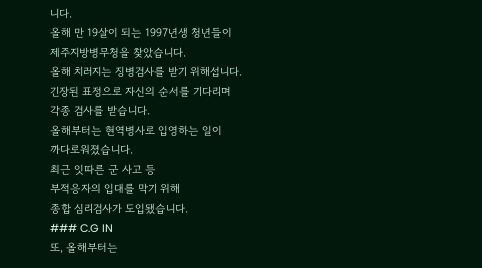니다.
올해 만 19살이 되는 1997년생 청년들이
제주지방병무청을 찾았습니다.
올해 치러지는 징병검사를 받기 위해섭니다.
긴장된 표정으로 자신의 순서를 기다리며
각종 검사를 받습니다.
올해부터는 현역병사로 입영하는 일이
까다로워졌습니다.
최근 잇따른 군 사고 등
부적응자의 입대를 막기 위해
종합 심리검사가 도입됐습니다.
### C.G IN
또, 올해부터는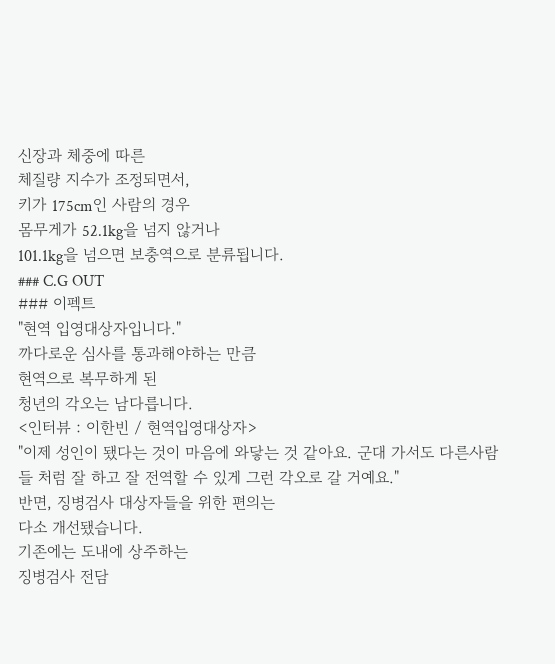신장과 체중에 따른
체질량 지수가 조정되면서,
키가 175cm인 사람의 경우
몸무게가 52.1kg을 넘지 않거나
101.1kg을 넘으면 보충역으로 분류됩니다.
### C.G OUT
### 이펙트
"현역 입영대상자입니다."
까다로운 심사를 통과해야하는 만큼
현역으로 복무하게 된
청년의 각오는 남다릅니다.
<인터뷰 : 이한빈 / 현역입영대상자>
"이제 성인이 됐다는 것이 마음에 와닿는 것 같아요. 군대 가서도 다른사람들 처럼 잘 하고 잘 전역할 수 있게 그런 각오로 갈 거예요."
반면, 징병검사 대상자들을 위한 편의는
다소 개선됐습니다.
기존에는 도내에 상주하는
징병검사 전담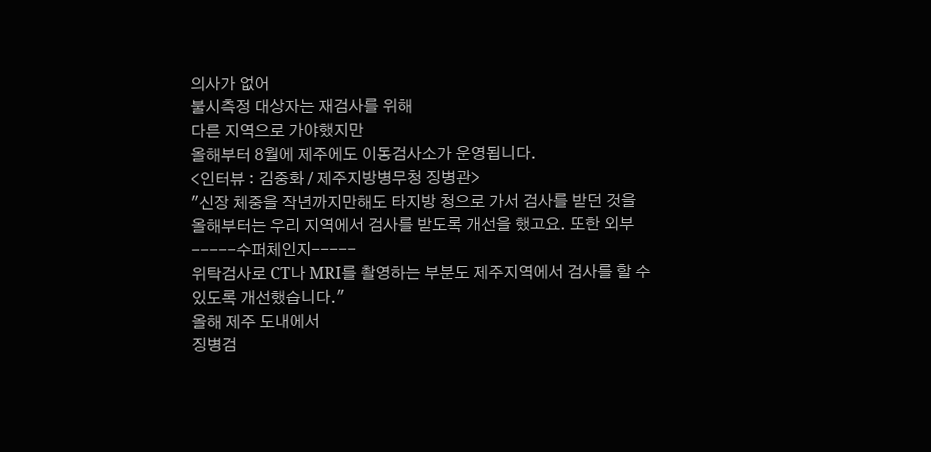의사가 없어
불시측정 대상자는 재검사를 위해
다른 지역으로 가야했지만
올해부터 8월에 제주에도 이동검사소가 운영됩니다.
<인터뷰 : 김중화 / 제주지방병무청 징병관>
"신장 체중을 작년까지만해도 타지방 청으로 가서 검사를 받던 것을
올해부터는 우리 지역에서 검사를 받도록 개선을 했고요. 또한 외부 -----수퍼체인지-----
위탁검사로 CT나 MRI를 촬영하는 부분도 제주지역에서 검사를 할 수 있도록 개선했습니다."
올해 제주 도내에서
징병검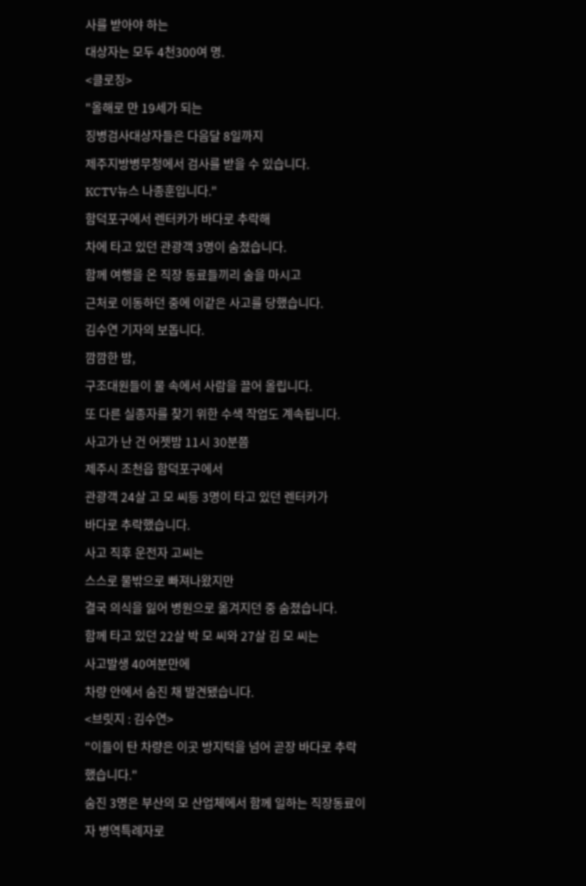사를 받아야 하는
대상자는 모두 4천300여 명.
<클로징>
"올해로 만 19세가 되는
징병검사대상자들은 다음달 8일까지
제주지방병무청에서 검사를 받을 수 있습니다.
KCTV뉴스 나종훈입니다."
함덕포구에서 렌터카가 바다로 추락해
차에 타고 있던 관광객 3명이 숨졌습니다.
함께 여행을 온 직장 동료들끼리 술을 마시고
근처로 이동하던 중에 이같은 사고를 당했습니다.
김수연 기자의 보돕니다.
깜깜한 밤,
구조대원들이 물 속에서 사람을 끌어 올립니다.
또 다른 실종자를 찾기 위한 수색 작업도 계속됩니다.
사고가 난 건 어젯밤 11시 30분쯤
제주시 조천읍 함덕포구에서
관광객 24살 고 모 씨등 3명이 타고 있던 렌터카가
바다로 추락했습니다.
사고 직후 운전자 고씨는
스스로 물밖으로 빠져나왔지만
결국 의식을 잃어 병원으로 옮겨지던 중 숨졌습니다.
함께 타고 있던 22살 박 모 씨와 27살 김 모 씨는
사고발생 40여분만에
차량 안에서 숨진 채 발견됐습니다.
<브릿지 : 김수연>
"이들이 탄 차량은 이곳 방지턱을 넘어 곧장 바다로 추락했습니다."
숨진 3명은 부산의 모 산업체에서 함께 일하는 직장동료이자 병역특례자로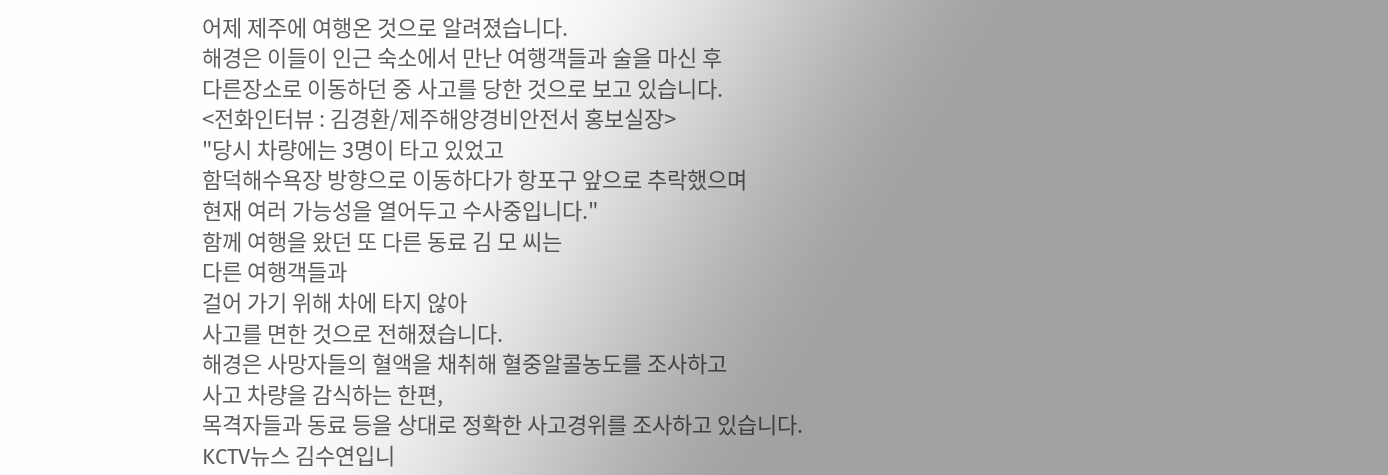어제 제주에 여행온 것으로 알려졌습니다.
해경은 이들이 인근 숙소에서 만난 여행객들과 술을 마신 후
다른장소로 이동하던 중 사고를 당한 것으로 보고 있습니다.
<전화인터뷰 : 김경환/제주해양경비안전서 홍보실장>
"당시 차량에는 3명이 타고 있었고
함덕해수욕장 방향으로 이동하다가 항포구 앞으로 추락했으며
현재 여러 가능성을 열어두고 수사중입니다."
함께 여행을 왔던 또 다른 동료 김 모 씨는
다른 여행객들과
걸어 가기 위해 차에 타지 않아
사고를 면한 것으로 전해졌습니다.
해경은 사망자들의 혈액을 채취해 혈중알콜농도를 조사하고
사고 차량을 감식하는 한편,
목격자들과 동료 등을 상대로 정확한 사고경위를 조사하고 있습니다.
KCTV뉴스 김수연입니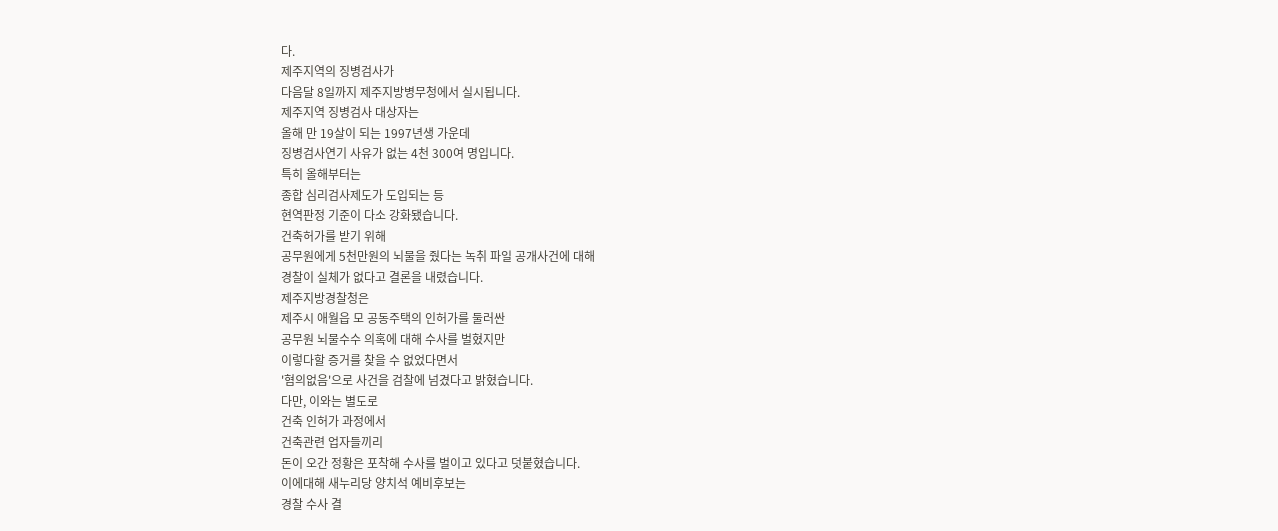다.
제주지역의 징병검사가
다음달 8일까지 제주지방병무청에서 실시됩니다.
제주지역 징병검사 대상자는
올해 만 19살이 되는 1997년생 가운데
징병검사연기 사유가 없는 4천 300여 명입니다.
특히 올해부터는
종합 심리검사제도가 도입되는 등
현역판정 기준이 다소 강화됐습니다.
건축허가를 받기 위해
공무원에게 5천만원의 뇌물을 줬다는 녹취 파일 공개사건에 대해
경찰이 실체가 없다고 결론을 내렸습니다.
제주지방경찰청은
제주시 애월읍 모 공동주택의 인허가를 둘러싼
공무원 뇌물수수 의혹에 대해 수사를 벌혔지만
이렇다할 증거를 찾을 수 없었다면서
'혐의없음'으로 사건을 검찰에 넘겼다고 밝혔습니다.
다만, 이와는 별도로
건축 인허가 과정에서
건축관련 업자들끼리
돈이 오간 정황은 포착해 수사를 벌이고 있다고 덧붙혔습니다.
이에대해 새누리당 양치석 예비후보는
경찰 수사 결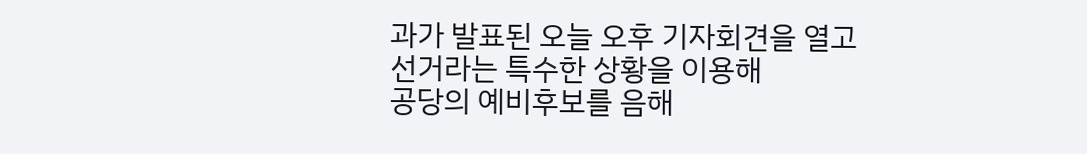과가 발표된 오늘 오후 기자회견을 열고
선거라는 특수한 상황을 이용해
공당의 예비후보를 음해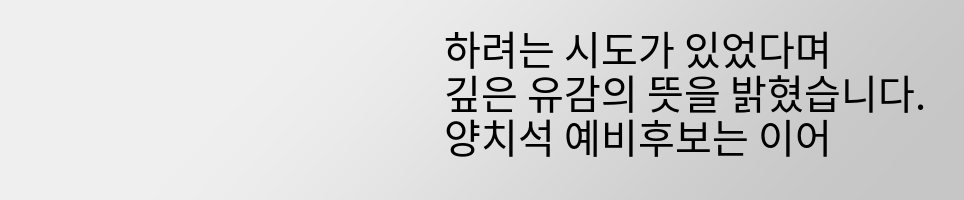하려는 시도가 있었다며
깊은 유감의 뜻을 밝혔습니다.
양치석 예비후보는 이어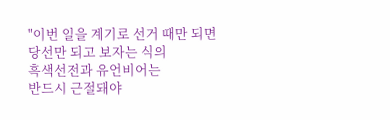"이번 일을 계기로 선거 때만 되면
당선만 되고 보자는 식의
흑색선전과 유언비어는
반드시 근절돼야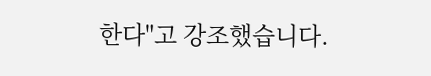한다"고 강조했습니다.